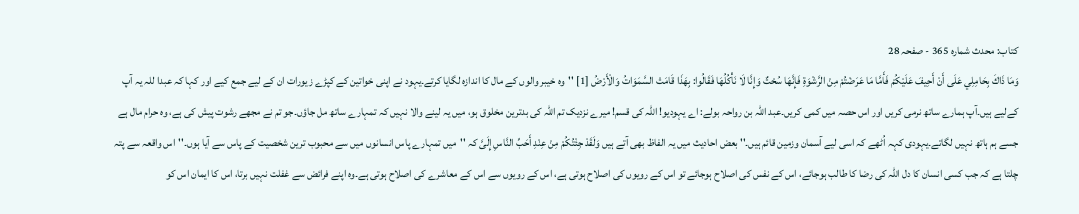کتاب: محدث شمارہ 365 - صفحہ 28
وَمَا ذَاكَ بِحَامِلِي عَلَى أَنْ أَحِيفَ عَلَيْكُمْ فَأَمَّا مَا عَرَضْتُمْ مِنْ الرَّشْوَةِ فَإِنَّهَا سُحْتٌ وَإِنَّا لَا نَأْكُلُهَا فَقَالُوا: بِهَذَا قَامَتْ السَّمَوَاتُ وَالْأَرْضُ [1] ''وہ خیبر والوں کے مال کا اندازہ لگایا کرتے۔یہود نے اپنی خواتین کے کپڑے زیورات ان کے لیے جمع کیے اور کہا کہ عبدا للہ یہ آپ کےلیے ہیں۔آپ ہمارے ساتھ نرمی کریں اور اس حصہ میں کمی کریں۔عبد اللہ بن رواحہ بولے: اے یہودیو! اللہ کی قسم! میرے نزدیک تم اللہ کی بدترین مخلوق ہو، میں یہ لینے والا نہیں کہ تمہارے ساتھ مل جاؤں۔جو تم نے مجھے رشوت پیش کی ہے، وہ حرام مال ہے جسے ہم ہاتھ نہیں لگاتے۔یہودی کہہ اُٹھے کہ اسی لیے آسمان وزمین قائم ہیں۔'' بعض احادیث میں یہ الفاظ بھی آتے ہیں وَلَقَدْ جِئْتُكُمْ مِنْ عِنْدِ أَحَبِّ النَّاسِ إِلَىَّ کہ ''میں تمہارے پاس انسانوں میں سے محبوب ترین شخصیت کے پاس سے آیا ہوں۔''اس واقعہ سے پتہ چلتا ہے کہ جب کسی انسان کا دل اللہ کی رضا کا طالب ہوجائے، اس کے نفس کی اصلاح ہوجائے تو اس کے رویوں کی اصلاح ہوتی ہے، اس کے رویوں سے اس کے معاشرے کی اصلاح ہوتی ہے۔وہ اپنے فرائض سے غفلت نہیں برتا، اس کا ایمان اس کو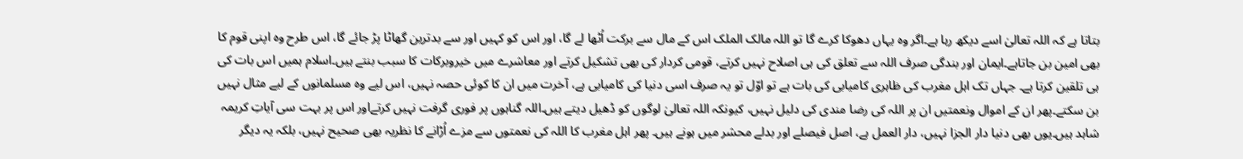بتاتا ہے کہ اللہ تعالیٰ اسے دیکھ رہا ہے۔اگر وہ یہاں دھوکا کرے گا تو اللہ مالک الملک اس کے مال سے برکت اُٹھا لے گا، اور اس کو کہیں اور سے بدترین گھاٹا پڑ جائے گا، اس طرح وہ اپنی قوم کا بھی امین بن جاتاہے۔ایمان اور بندگی صرف اللہ سے تعلق کی ہی اصلاح نہیں کرتے، قومی کردار کی بھی تشکیل کرتے اور معاشرے میں خیروبرکات کا سبب بنتے ہیں۔اسلام ہمیں اس بات کی ہی تلقین کرتا ہے۔ جہاں تک اہل مغرب کی ظاہری کامیابی کی بات ہے تو اوّل تو یہ صرف اسی دنیا کی کامیابی ہے، آخرت میں ان کا کوئی حصہ نہیں، اس لیے وه مسلمانوں کے لیے مثال نہیں بن سکتے۔پھر ان کے اموال ونعمتیں ان پر اللہ کی رضا مندی کی دلیل نہیں، کیونکہ اللہ تعالیٰ لوگوں کو ڈھیل دیتے ہیں۔اللہ گناہوں پر فوری گرفت نہیں کرتےاور اس پر بہت سی آیاتِ کریمہ شاہد ہیں۔یوں بھی دنیا دار الجزا نہیں، دار العمل ہے، اصل فیصلے اور بدلے محشر میں ہونے ہیں۔ پھر اہل مغرب کا اللہ کی نعمتوں سے مزے اُڑانے کا نظریہ بھی صحیح نہیں، بلکہ یہ دیگر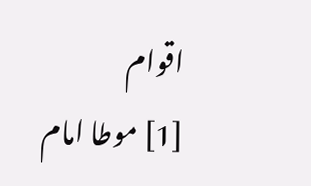اقوام
[1] موطا امام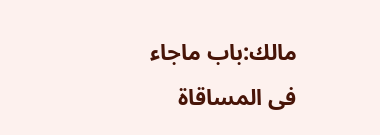مالك:باب ماجاء فی المساقاة